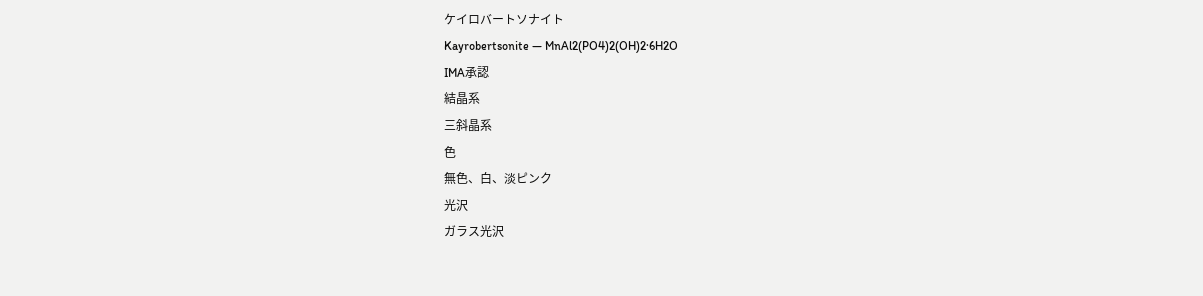ケイロバートソナイト
Kayrobertsonite — MnAl2(PO4)2(OH)2·6H2O
IMA承認
結晶系
三斜晶系
色
無色、白、淡ピンク
光沢
ガラス光沢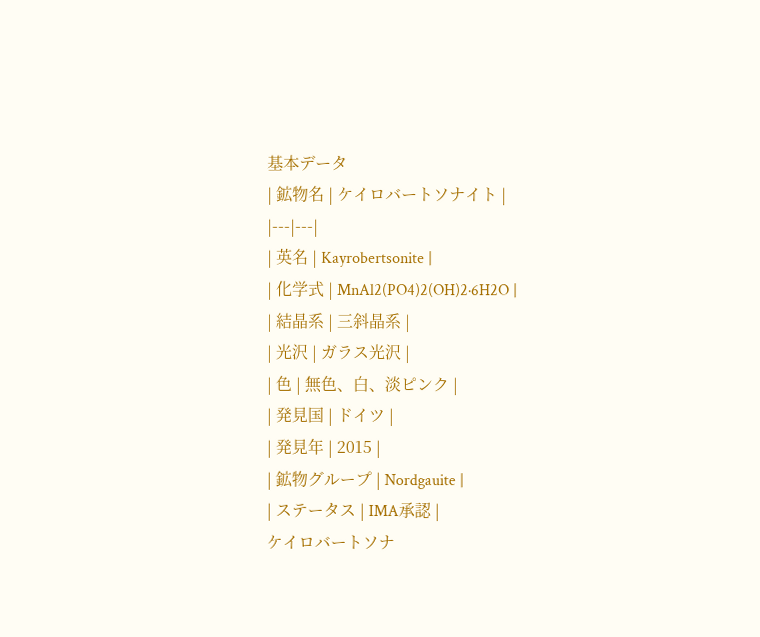基本データ
| 鉱物名 | ケイロバートソナイト |
|---|---|
| 英名 | Kayrobertsonite |
| 化学式 | MnAl2(PO4)2(OH)2·6H2O |
| 結晶系 | 三斜晶系 |
| 光沢 | ガラス光沢 |
| 色 | 無色、白、淡ピンク |
| 発見国 | ドイツ |
| 発見年 | 2015 |
| 鉱物グループ | Nordgauite |
| ステータス | IMA承認 |
ケイロバートソナ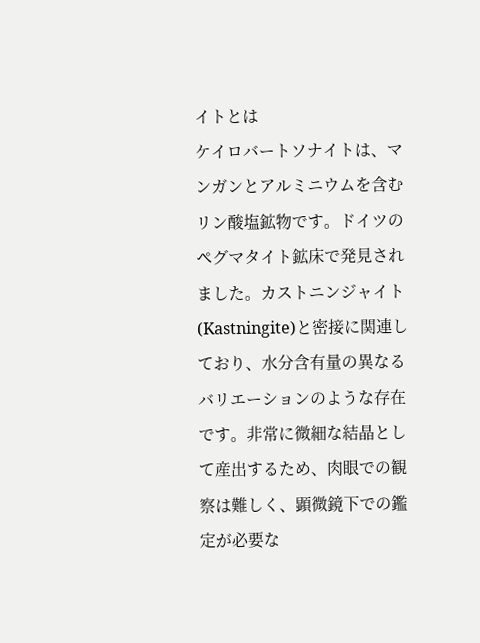イトとは
ケイロバートソナイトは、マンガンとアルミニウムを含むリン酸塩鉱物です。ドイツのペグマタイト鉱床で発見されました。カストニンジャイト(Kastningite)と密接に関連しており、水分含有量の異なるバリエーションのような存在です。非常に微細な結晶として産出するため、肉眼での観察は難しく、顕微鏡下での鑑定が必要な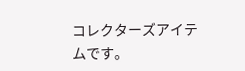コレクターズアイテムです。